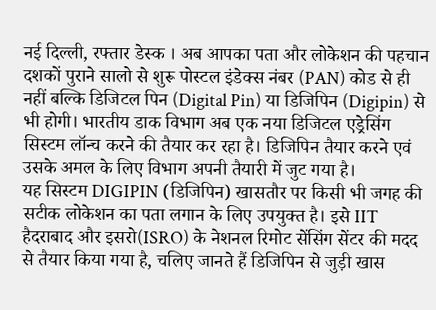नई दिल्ली, रफ्तार डेस्क । अब आपका पता और लोकेशन की पहचान दशकों पुराने सालो से शुरू पोस्टल इंडेक्स नंबर (PAN) कोड से ही नहीं बल्कि डिजिटल पिन (Digital Pin) या डिजिपिन (Digipin) से भी होगी। भारतीय डाक विभाग अब एक नया डिजिटल एड्रेसिंग सिस्टम लॉन्च करने की तैयार कर रहा है। डिजिपिन तैयार करने एवं उसके अमल के लिए विभाग अपनी तैयारी में जुट गया है।
यह सिस्टम DIGIPIN (डिजिपिन) खासतौर पर किसी भी जगह की सटीक लोकेशन का पता लगान के लिए उपयुक्त है। इसे IIT हैदराबाद और इसरो(ISRO) के नेशनल रिमोट सेंसिंग सेंटर की मदद से तैयार किया गया है, चलिए जानते हैं डिजिपिन से जुड़ी खास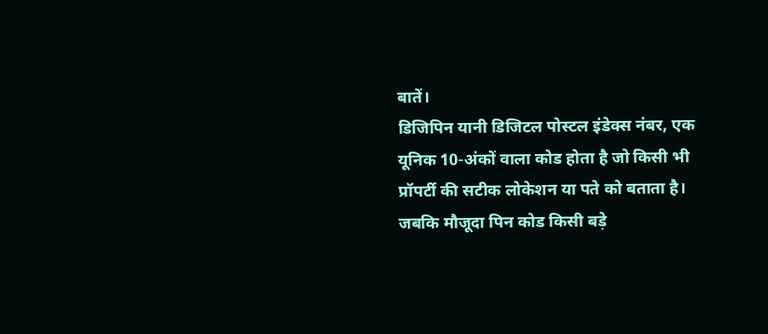बातें।
डिजिपिन यानी डिजिटल पोस्टल इंडेक्स नंबर, एक यूनिक 10-अंकों वाला कोड होता है जो किसी भी प्रॉपर्टी की सटीक लोकेशन या पते को बताता है। जबकि मौजूदा पिन कोड किसी बड़े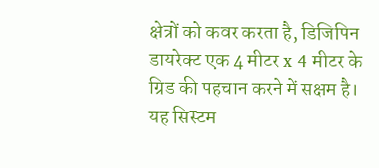क्षेत्रों को कवर करता है, डिजिपिन डायरेक्ट एक 4 मीटर x 4 मीटर के ग्रिड की पहचान करने में सक्षम है।
यह सिस्टम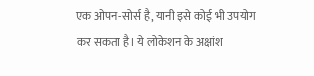एक ओपन-सोर्स है, यानी इसे कोई भी उपयोग कर सकता है। ये लोकेशन के अक्षांश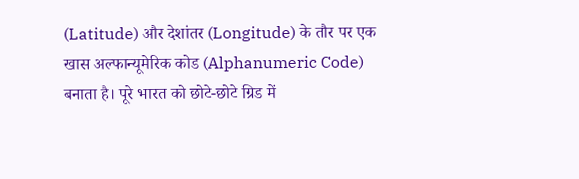(Latitude) और देशांतर (Longitude) के तौर पर एक खास अल्फान्यूमेरिक कोड (Alphanumeric Code) बनाता है। पूरे भारत को छोटे-छोटे ग्रिड में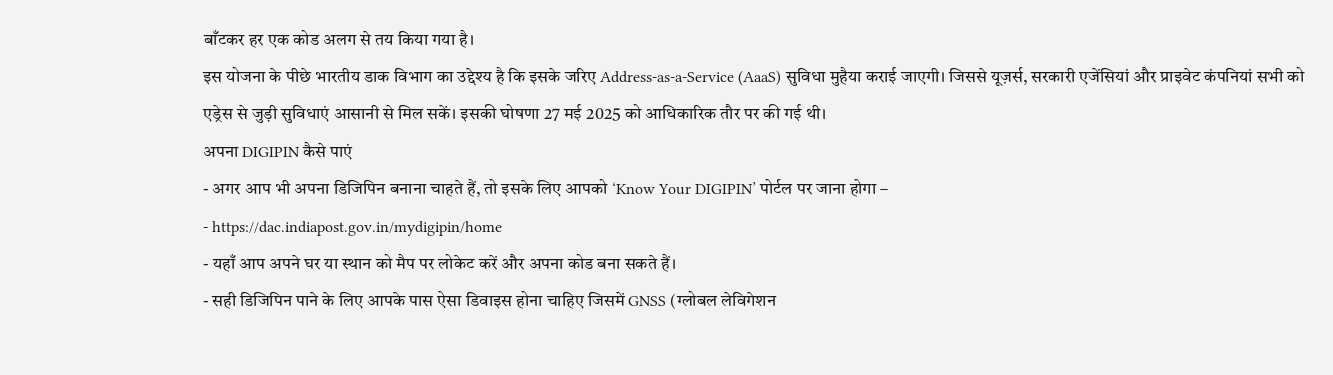बाँटकर हर एक कोड अलग से तय किया गया है।
इस योजना के पीछे भारतीय डाक विभाग का उद्देश्य है कि इसके जरिए Address-as-a-Service (AaaS) सुविधा मुहैया कराई जाएगी। जिससे यूज़र्स, सरकारी एजेंसियां और प्राइवेट कंपनियां सभी को एड्रेस से जुड़ी सुविधाएं आसानी से मिल सकें। इसकी घोषणा 27 मई 2025 को आधिकारिक तौर पर की गई थी।
अपना DIGIPIN कैसे पाएं
- अगर आप भी अपना डिजिपिन बनाना चाहते हैं, तो इसके लिए आपको ‘Know Your DIGIPIN’ पोर्टल पर जाना होगा –
- https://dac.indiapost.gov.in/mydigipin/home
- यहाँ आप अपने घर या स्थान को मैप पर लोकेट करें और अपना कोड बना सकते हैं।
- सही डिजिपिन पाने के लिए आपके पास ऐसा डिवाइस होना चाहिए जिसमें GNSS (ग्लोबल लेविगेशन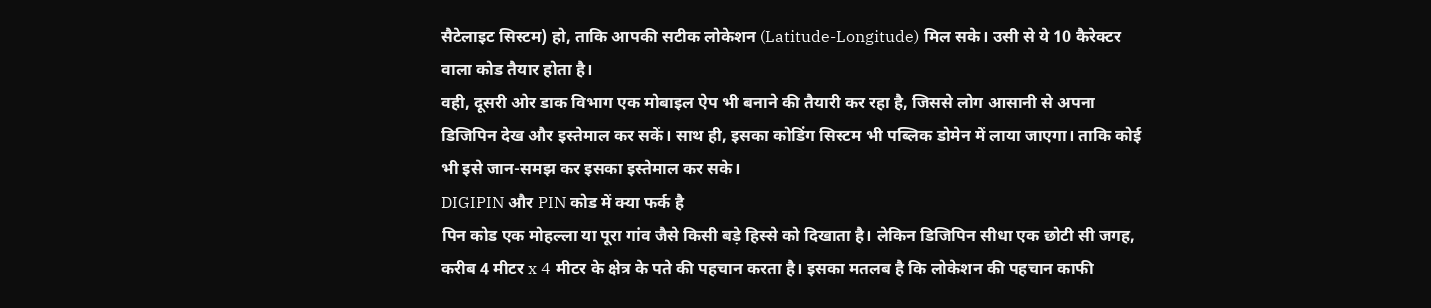सैटेलाइट सिस्टम) हो, ताकि आपकी सटीक लोकेशन (Latitude-Longitude) मिल सके। उसी से ये 10 कैरेक्टर वाला कोड तैयार होता है।
वही, दूसरी ओर डाक विभाग एक मोबाइल ऐप भी बनाने की तैयारी कर रहा है, जिससे लोग आसानी से अपना डिजिपिन देख और इस्तेमाल कर सकें। साथ ही, इसका कोडिंग सिस्टम भी पब्लिक डोमेन में लाया जाएगा। ताकि कोई भी इसे जान-समझ कर इसका इस्तेमाल कर सके।
DIGIPIN और PIN कोड में क्या फर्क है
पिन कोड एक मोहल्ला या पूरा गांव जैसे किसी बड़े हिस्से को दिखाता है। लेकिन डिजिपिन सीधा एक छोटी सी जगह, करीब 4 मीटर x 4 मीटर के क्षेत्र के पते की पहचान करता है। इसका मतलब है कि लोकेशन की पहचान काफी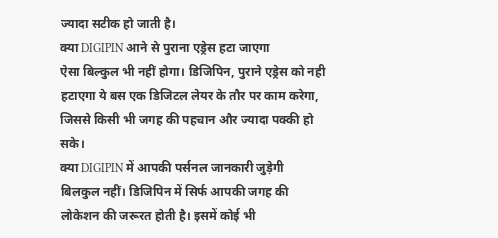ज्यादा सटीक हो जाती है।
क्या DIGIPIN आने से पुराना एड्रेस हटा जाएगा
ऐसा बिल्कुल भी नहीं होगा। डिजिपिन, पुराने एड्रेस को नही हटाएगा ये बस एक डिजिटल लेयर के तौर पर काम करेगा, जिससे किसी भी जगह की पहचान और ज्यादा पक्की हो सके।
क्या DIGIPIN में आपकी पर्सनल जानकारी जुड़ेगी
बिलकुल नहीं। डिजिपिन में सिर्फ आपकी जगह की लोकेशन की जरूरत होती है। इसमें कोई भी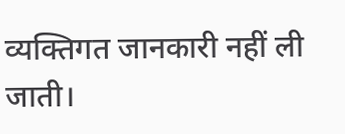व्यक्तिगत जानकारी नहीं ली जाती।